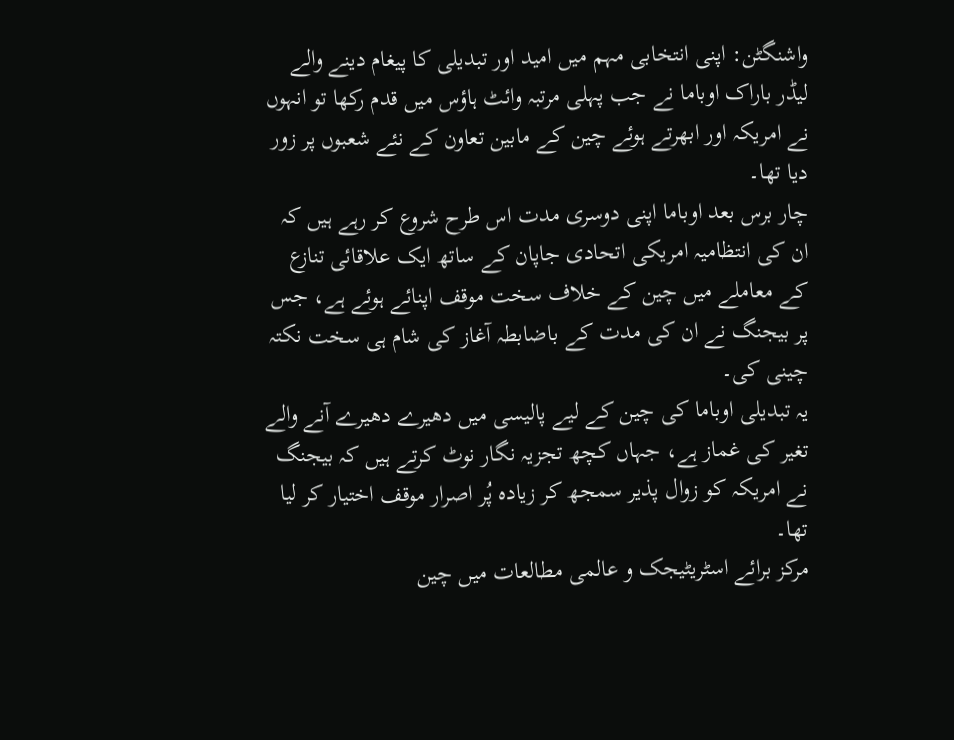واشنگٹن: اپنی انتخابی مہم میں امید اور تبدیلی کا پیغام دینے والے لیڈر باراک اوباما نے جب پہلی مرتبہ وائٹ ہاؤس میں قدم رکھا تو انہوں نے امریکہ اور ابھرتے ہوئے چین کے مابین تعاون کے نئے شعبوں پر زور دیا تھا۔
چار برس بعد اوباما اپنی دوسری مدت اس طرح شروع کر رہے ہیں کہ ان کی انتظامیہ امریکی اتحادی جاپان کے ساتھ ایک علاقائی تنازع کے معاملے میں چین کے خلاف سخت موقف اپنائے ہوئے ہے، جس پر بیجنگ نے ان کی مدت کے باضابطہ آغاز کی شام ہی سخت نکتہ چینی کی۔
یہ تبدیلی اوباما کی چین کے لیے پالیسی میں دھیرے دھیرے آنے والے تغیر کی غماز ہے، جہاں کچھ تجزیہ نگار نوٹ کرتے ہیں کہ بیجنگ نے امریکہ کو زوال پذیر سمجھ کر زیادہ پُر اصرار موقف اختیار کر لیا تھا۔
مرکز برائے اسٹریٹیجک و عالمی مطالعات میں چین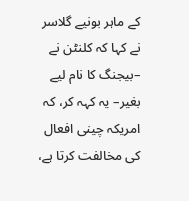کے ماہر بونیے گلاسر نے کہا کہ کلنٹن نے –بیجنگ کا نام لیے بغیر– یہ کہہ کر، کہ امریکہ چینی افعال کی مخالفت کرتا ہے،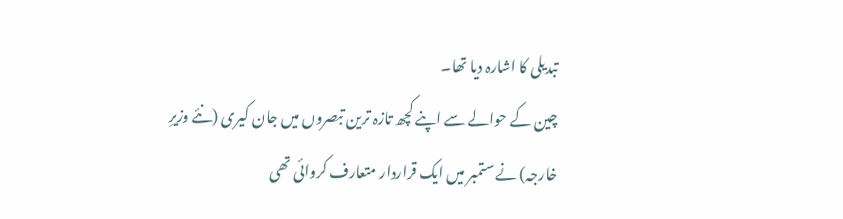تبدیلی کا اشارہ دیا تھا۔
چین کے حوالے سے اپنے کچھ تازہ ترین تبصروں میں جان کیری (نئے وزیرِ خارجہ) نے ستمبر میں ایک قراردار متعارف کروائی تھی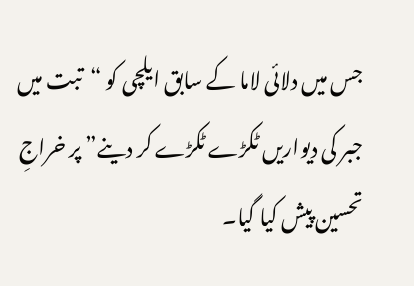جس میں دلائی لاما کے سابق ایلچی کو “تبت میں جبر کی دیواریں ٹکڑے ٹکڑے کر دینے” پر خراجِ تحسین پیش کیا گیا۔